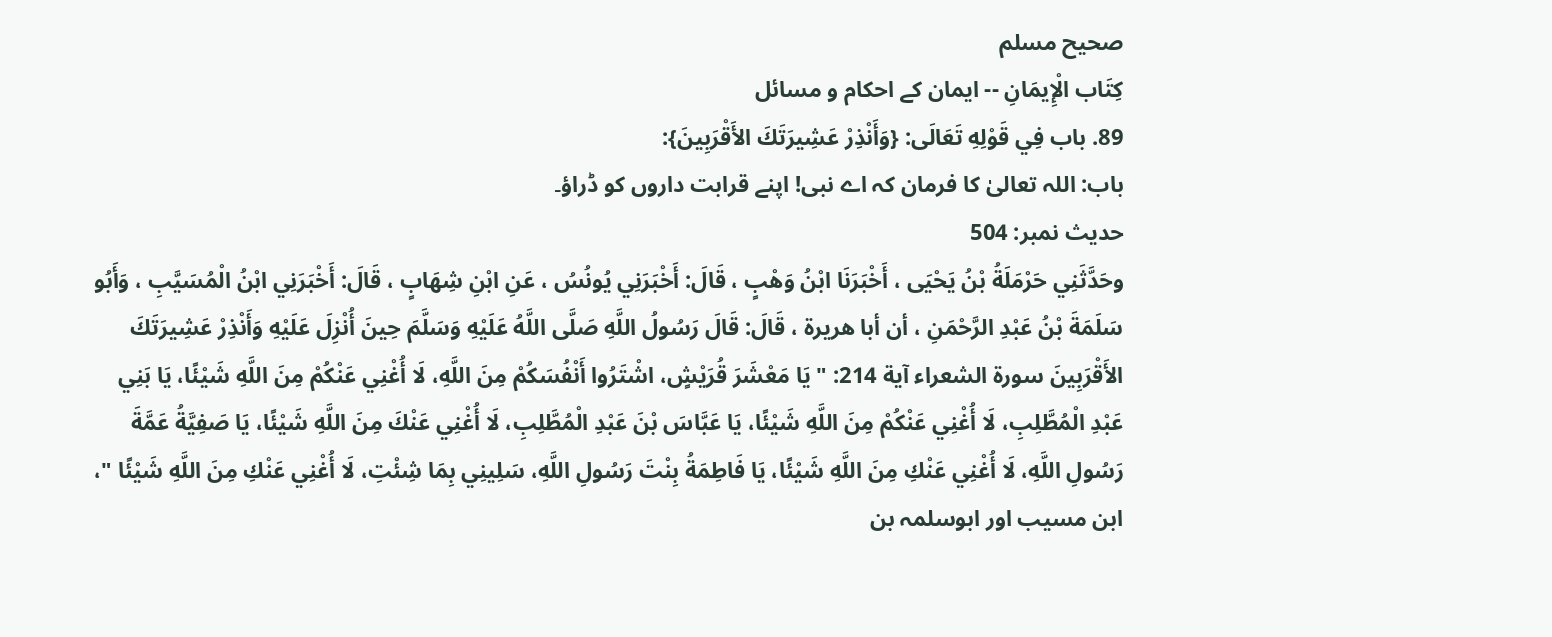صحيح مسلم
كِتَاب الْإِيمَانِ -- ایمان کے احکام و مسائل
89. باب فِي قَوْلِهِ تَعَالَى: {وَأَنْذِرْ عَشِيرَتَكَ الأَقْرَبِينَ}:
باب: اللہ تعالیٰ کا فرمان کہ اے نبی! اپنے قرابت داروں کو ڈراؤ۔
حدیث نمبر: 504
وحَدَّثَنِي حَرْمَلَةُ بْنُ يَحْيَى ، أَخْبَرَنَا ابْنُ وَهْبٍ ، قَالَ: أَخْبَرَنِي يُونُسُ ، عَنِ ابْنِ شِهَابٍ ، قَالَ: أَخْبَرَنِي ابْنُ الْمُسَيَّبِ ، وَأَبُو سَلَمَةَ بْنُ عَبْدِ الرَّحْمَنِ ، أن أبا هريرة ، قَالَ: قَالَ رَسُولُ اللَّهِ صَلَّى اللَّهُ عَلَيْهِ وَسَلَّمَ حِينَ أُنْزِلَ عَلَيْهِ وَأَنْذِرْ عَشِيرَتَكَ الأَقْرَبِينَ سورة الشعراء آية 214: " يَا مَعْشَرَ قُرَيْشٍ، اشْتَرُوا أَنْفُسَكُمْ مِنَ اللَّهِ، لَا أُغْنِي عَنْكُمْ مِنَ اللَّهِ شَيْئًا، يَا بَنِي عَبْدِ الْمُطَّلِبِ، لَا أُغْنِي عَنْكُمْ مِنَ اللَّهِ شَيْئًا، يَا عَبَّاسَ بْنَ عَبْدِ الْمُطَّلِبِ، لَا أُغْنِي عَنْكَ مِنَ اللَّهِ شَيْئًا، يَا صَفِيَّةُ عَمَّةَ رَسُولِ اللَّهِ، لَا أُغْنِي عَنْكِ مِنَ اللَّهِ شَيْئًا، يَا فَاطِمَةُ بِنْتَ رَسُولِ اللَّهِ، سَلِينِي بِمَا شِئْتِ، لَا أُغْنِي عَنْكِ مِنَ اللَّهِ شَيْئًا "،
ابن مسیب اور ابوسلمہ بن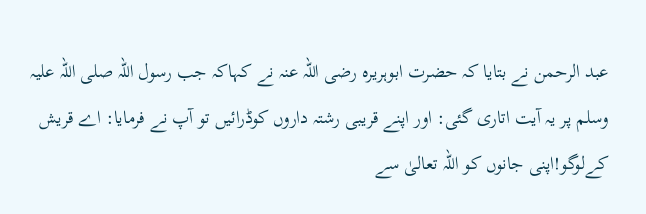عبد الرحمن نے بتایا کہ حضرت ابوہریرہ رضی اللہ عنہ نے کہاکہ جب رسول اللہ صلی اللہ علیہ وسلم پر یہ آیت اتاری گئی: اور اپنے قریبی رشتہ داروں کوڈرائیں تو آپ نے فرمایا: اے قریش کےلوگو!اپنی جانوں کو اللہ تعالیٰ سے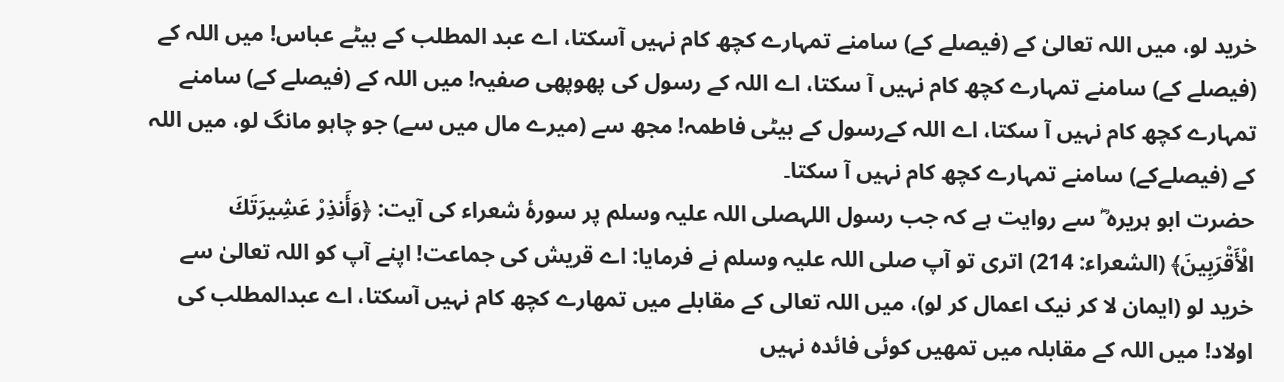خرید لو، میں اللہ تعالیٰ کے (فیصلے کے) سامنے تمہارے کچھ کام نہیں آسکتا، اے عبد المطلب کے بیٹے عباس! میں اللہ کے (فیصلے کے) سامنے تمہارے کچھ کام نہیں آ سکتا، اے اللہ کے رسول کی پھوپھی صفیہ! میں اللہ کے (فیصلے کے) سامنے تمہارے کچھ کام نہیں آ سکتا، اے اللہ کےرسول کے بیٹی فاطمہ! مجھ سے (میرے مال میں سے) جو چاہو مانگ لو، میں اللہ کے (فیصلےکے) سامنے تمہارے کچھ کام نہیں آ سکتا۔
حضرت ابو ہریرہ ؓ سے روایت ہے کہ جب رسول اللہصلی اللہ علیہ وسلم پر سورۂ شعراء کی آیت: ﴿وَأَنذِرْ عَشِيرَتَكَ الْأَقْرَبِينَ﴾ (الشعراء: 214) اتری تو آپ صلی اللہ علیہ وسلم نے فرمایا: اے قریش کی جماعت! اپنے آپ کو اللہ تعالیٰ سے خرید لو (ایمان لا کر نیک اعمال کر لو)، میں اللہ تعالی کے مقابلے میں تمھارے کچھ کام نہیں آسکتا، اے عبدالمطلب کی اولاد! میں اللہ کے مقابلہ میں تمھیں کوئی فائدہ نہیں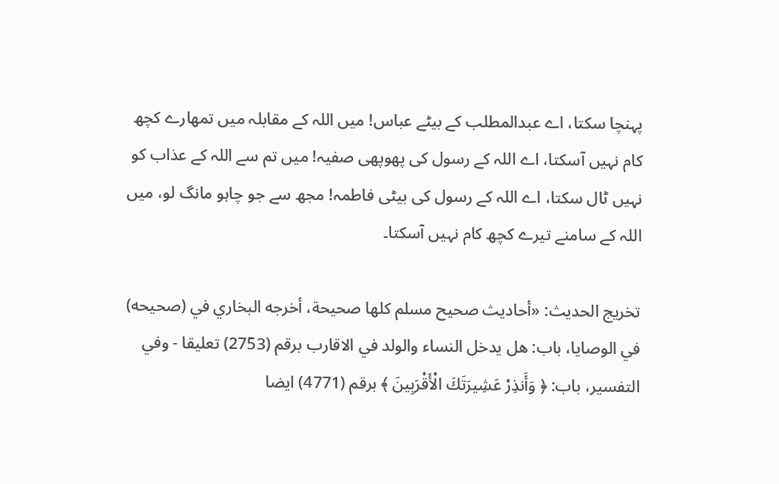پہنچا سکتا، اے عبدالمطلب کے بیٹے عباس! میں اللہ کے مقابلہ میں تمھارے کچھ کام نہیں آسکتا، اے اللہ کے رسول کی پھوپھی صفیہ! میں تم سے اللہ کے عذاب کو نہیں ٹال سکتا، اے اللہ کے رسول کی بیٹی فاطمہ! مجھ سے جو چاہو مانگ لو، میں اللہ کے سامنے تیرے کچھ کام نہیں آسکتا۔

تخریج الحدیث: «أحاديث صحيح مسلم كلها صحيحة، أخرجه البخاري في (صحيحه) في الوصايا، باب: هل يدخل النساء والولد في الاقارب برقم (2753) تعليقا - وفي التفسير، باب: ﴿ وَأَنذِرْ عَشِيرَتَكَ الْأَقْرَبِينَ ﴾ برقم (4771) ايضا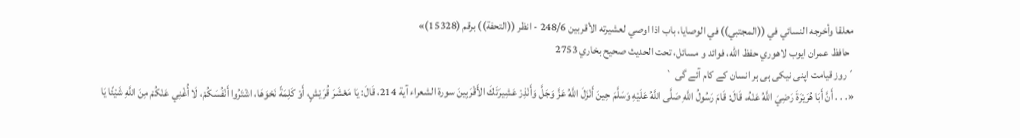معلقا وأخرجه النسائي في ((المجتبي)) في الوصايا، باب اذا اوصي لعشيرته الأقربين 248/6 - انظر ((التحفة)) برقم (15328)»
  حافظ عمران ايوب لاهوري حفظ الله، فوائد و مسائل، تحت الحديث صحيح بخاري 2753
´روز قیامت اپنی نیکی ہی ہر انسان کے کام آئے گی `
«. . . أَنَّ أَبَا هُرَيْرَةَ رَضِيَ اللَّهُ عَنْهُ، قَالَ: قَامَ رَسُولُ اللَّهِ صَلَّى اللَّهُ عَلَيْهِ وَسَلَّمَ حِينَ أَنْزَلَ اللَّهُ عَزَّ وَجَلَّ وَأَنْذِرْ عَشِيرَتَكَ الأَقْرَبِينَ سورة الشعراء آية 214، قَالَ: يَا مَعْشَرَ قُرَيْشٍ، أَوْ كَلِمَةً نَحْوَهَا، اشْتَرُوا أَنْفُسَكُمْ، لَا أُغْنِي عَنْكُمْ مِنَ اللَّهِ شَيْئًا يَا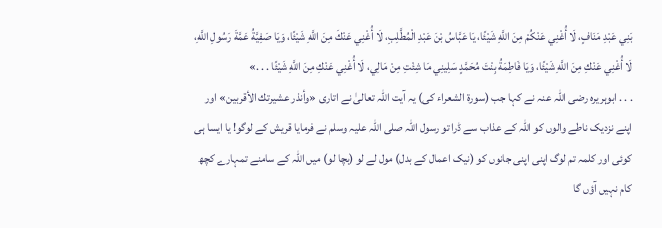بَنِي عَبْدِ مَنَافٍ، لَا أُغْنِي عَنْكُمْ مِنَ اللَّهِ شَيْئًا، يَا عَبَّاسُ بْنَ عَبْدِ الْمُطَّلِبِ، لَا أُغْنِي عَنْكَ مِنَ اللَّهِ شَيْئًا، وَيَا صَفِيَّةُ عَمَّةَ رَسُولِ اللَّهِ، لَا أُغْنِي عَنْكِ مِنَ اللَّهِ شَيْئًا، وَيَا فَاطِمَةُ بِنْتَ مُحَمَّدٍ سَلِينِي مَا شِئْتِ مِنْ مَالِي، لَا أُغْنِي عَنْكِ مِنَ اللَّهِ شَيْئًا . . .»
. . . ابوہریرہ رضی اللہ عنہ نے کہا جب (سورۃ الشعراء کی) یہ آیت اللہ تعالیٰ نے اتاری «وأنذر عشيرتك الأقربين» اور اپنے نزدیک ناطے والوں کو اللہ کے عذاب سے ڈرا تو رسول اللہ صلی اللہ علیہ وسلم نے فرمایا قریش کے لوگو! یا ایسا ہی کوئی اور کلمہ تم لوگ اپنی اپنی جانوں کو (نیک اعمال کے بدل) مول لے لو (بچا لو) میں اللہ کے سامنے تمہارے کچھ کام نہیں آؤں گا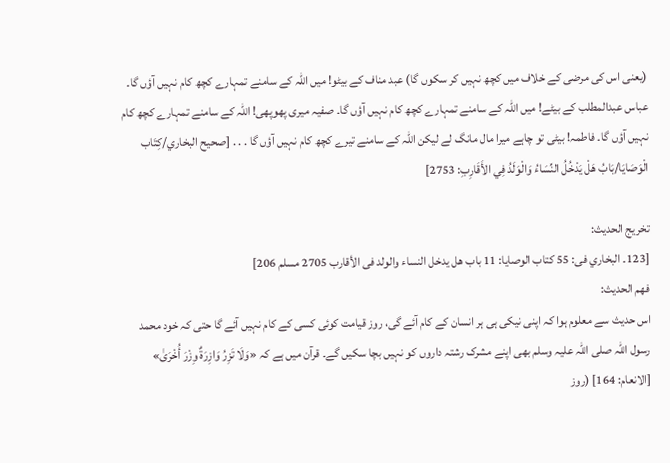(یعنی اس کی مرضی کے خلاف میں کچھ نہیں کر سکوں گا) عبد مناف کے بیٹو! میں اللہ کے سامنے تمہارے کچھ کام نہیں آؤں گا۔ عباس عبدالمطلب کے بیٹے! میں اللہ کے سامنے تمہارے کچھ کام نہیں آؤں گا۔ صفیہ میری پھوپھی! اللہ کے سامنے تمہارے کچھ کام نہیں آؤں گا۔ فاطمہ! بیٹی تو چاہے میرا مال مانگ لے لیکن اللہ کے سامنے تیرے کچھ کام نہیں آؤں گا . . . [صحيح البخاري/كِتَاب الْوَصَايَا/بَابُ هَلْ يَدْخُلُ النِّسَاءُ وَالْوَلَدُ فِي الأَقَارِبِ: 2753]

تخريج الحديث:
[123۔ البخاري فى: 55 كتاب الوصايا: 11 باب هل يدخل النساء والولد فى الأقارب 2705 مسلم 206]
فھم الحدیث:
اس حدیث سے معلوم ہوا کہ اپنی نیکی ہی ہر انسان کے کام آئے گی، روز قیامت کوئی کسی کے کام نہیں آئے گا حتی کہ خود محمد رسول اللہ صلی اللہ علیہ وسلم بھی اپنے مشرک رشتہ داروں کو نہیں بچا سکیں گے۔ قرآن میں ہے کہ «وَلَا تَزِرُ وَازِرَةٌ وِزْرَ أُخْرَىٰ» [الانعام: 164] (روز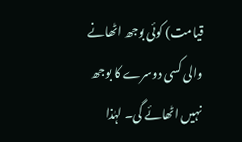قیامت) کوئی بوجھ اٹھانے والی کسی دوسرے کا بوجھ نہیں اٹھائے گی۔ لہٰذا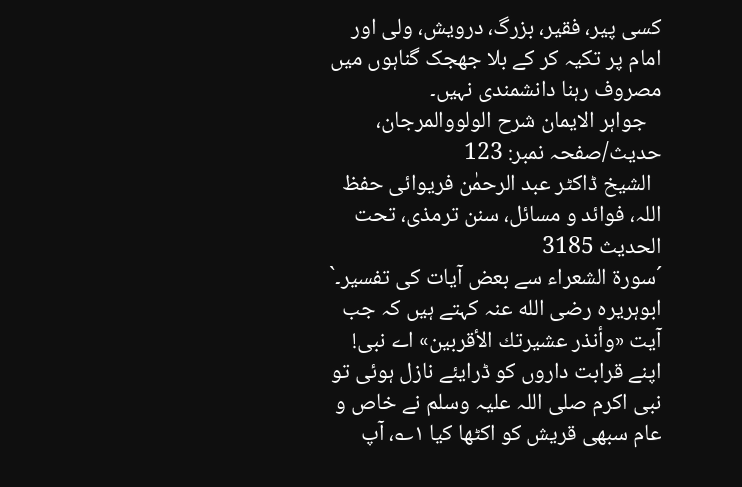کسی پیر، فقیر، بزرگ، درویش، ولی اور امام پر تکیہ کر کے بلا جھجک گناہوں میں مصروف رہنا دانشمندی نہیں۔
   جواہر الایمان شرح الولووالمرجان، حدیث/صفحہ نمبر: 123
  الشیخ ڈاکٹر عبد الرحمٰن فریوائی حفظ اللہ، فوائد و مسائل، سنن ترمذی، تحت الحديث 3185
´سورۃ الشعراء سے بعض آیات کی تفسیر۔`
ابوہریرہ رضی الله عنہ کہتے ہیں کہ جب آیت «وأنذر عشيرتك الأقربين» اے نبی! اپنے قرابت داروں کو ڈرایئے نازل ہوئی تو نبی اکرم صلی اللہ علیہ وسلم نے خاص و عام سبھی قریش کو اکٹھا کیا ۱؎، آپ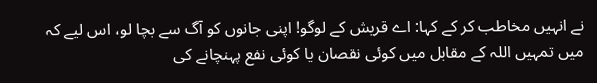نے انہیں مخاطب کر کے کہا: اے قریش کے لوگو! اپنی جانوں کو آگ سے بچا لو، اس لیے کہ میں تمہیں اللہ کے مقابل میں کوئی نقصان یا کوئی نفع پہنچانے کی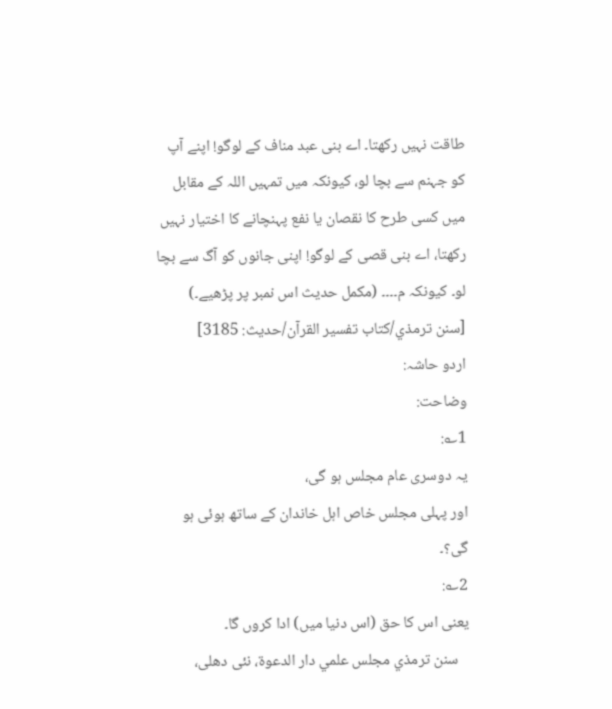طاقت نہیں رکھتا۔ اے بنی عبد مناف کے لوگو! اپنے آپ کو جہنم سے بچا لو، کیونکہ میں تمہیں اللہ کے مقابل میں کسی طرح کا نقصان یا نفع پہنچانے کا اختیار نہیں رکھتا، اے بنی قصی کے لوگو! اپنی جانوں کو آگ سے بچا لو۔ کیونکہ م۔۔۔۔ (مکمل حدیث اس نمبر پر پڑھیے۔) [سنن ترمذي/كتاب تفسير القرآن/حدیث: 3185]
اردو حاشہ:
وضاحت:
1؎:
یہ دوسری عام مجلس ہو گی،
اور پہلی مجلس خاص اہل خاندان کے ساتھ ہوئی ہو گی؟۔
2؎:
یعنی اس کا حق (اس دنیا میں) ادا کروں گا۔
   سنن ترمذي مجلس علمي دار الدعوة، نئى دهلى،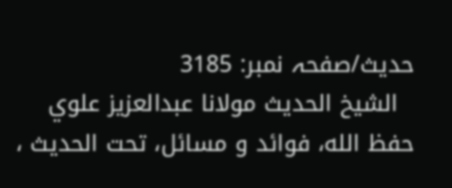حدیث/صفحہ نمبر: 3185
  الشيخ الحديث مولانا عبدالعزيز علوي حفظ الله، فوائد و مسائل، تحت الحديث ،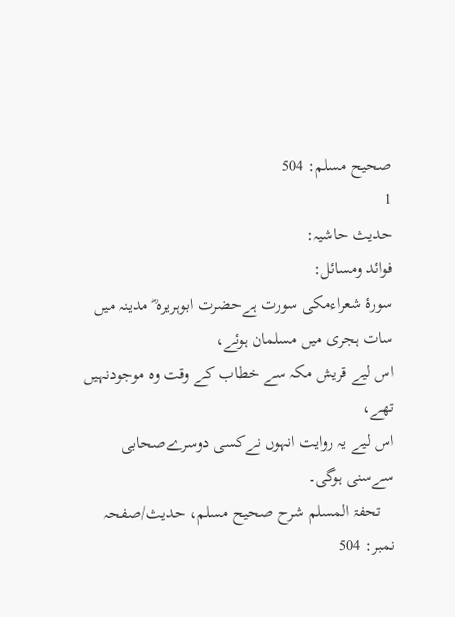صحيح مسلم: 504
1
حدیث حاشیہ:
فوائد ومسائل:
سورۂ شعراءمکی سورت ہےحضرت ابوہریرہ ؓ مدینہ میں سات ہجری میں مسلمان ہوئے،
اس لیے قریش مکہ سے خطاب کے وقت وہ موجودنہیں تھے،
اس لیے یہ روایت انہوں نےکسی دوسرےصحابی سےسنی ہوگی۔
   تحفۃ المسلم شرح صحیح مسلم، حدیث/صفحہ نمبر: 504